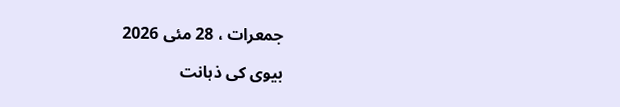جمعرات ، 28 مئی 2026

بیوی کی ذہانت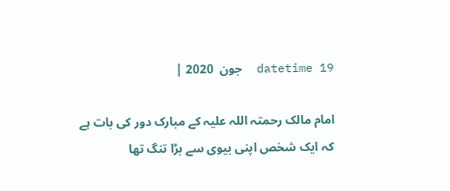datetime 19  جون  2020 |

امام مالک رحمتہ اللہ علیہ کے مبارک دور کی بات ہے کہ ایک شخص اپنی بیوی سے بڑا تنگ تھا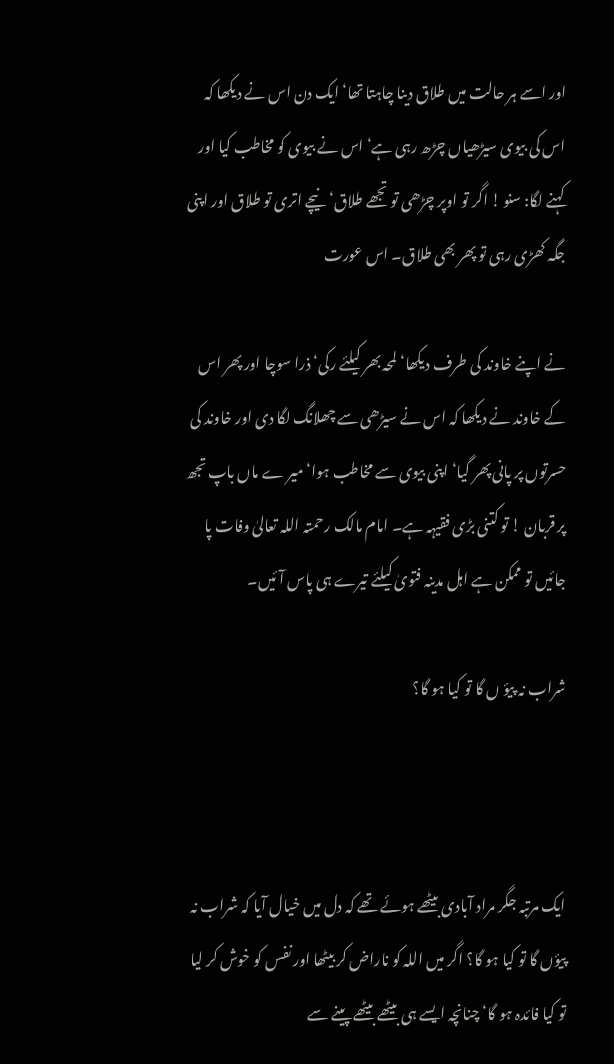اور اسے ہر حالت میں طلاق دینا چاہتا تھا‘ ایک دن اس نے دیکھا کہ اس کی بیوی سیڑھیاں چڑھ رہی ہے‘ اس نے بیوی کو مخاطب کیا اور کہنے لگا: سنو ! اگر تو اوپر چڑھی تو تجھے طلاق‘ نیچے اتری تو طلاق اور اپنی جگہ کھڑی رہی تو پھر بھی طلاق۔ اس عورت

نے اپنے خاوند کی طرف دیکھا‘ لمحہ بھر کیلئے رکی‘ ذرا سوچا اور پھر اس کے خاوند نے دیکھا کہ اس نے سیڑھی سے چھلانگ لگا دی اور خاوند کی حسرتوں پر پانی پھر گیا‘ اپنی بیوی سے مخاطب ہوا‘ میر ے ماں باپ تجھ پر قربان ! تو کتنی بڑی فقیہہ ہے۔ امام مالک رحمتہ اللہ تعالیٰ وفات پا جائیں تو ممکن ہے اہل مدینہ فتویٰ کیلئے تیرے ہی پاس آئیں۔

شراب نہ پیؤ ں گا تو کیا ہو گا؟



ایک مرتبہ جگر مراد آبادی بیٹھے ہوئے تھے کہ دل میں خیال آیا کہ شراب نہ پیؤں گا تو کیا ہو گا؟ اگر میں اللہ کو ناراض کر بیٹھا اور نفس کو خوش کر لیا تو کیا فائدہ ہو گا‘ چنانچہ ایسے ہی بیٹھے بیٹھے پینے سے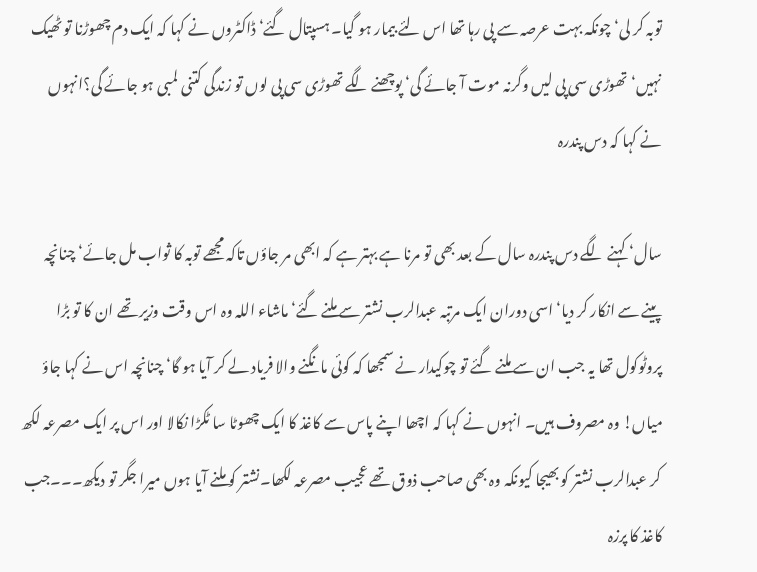توبہ کر لی‘ چونکہ بہت عرصہ سے پی رہا تھا اس لئے بیمار ہو گیا۔ ہسپتال گئے‘ ڈاکٹروں نے کہا کہ ایک دم چھوڑنا تو ٹھیک نہیں‘ تھوڑی سی پی لیں وگرنہ موت آ جائے گی‘ پوچھنے لگے تھوڑی سی پی لوں تو زندگی کتنی لمبی ہو جائے گی؟انہوں نے کہا کہ دس پندرہ

سال‘ کہنے لگے دس پندرہ سال کے بعد بھی تو مرنا ہے بہتر ہے کہ ابھی مر جاؤں تاکہ مجھے توبہ کا ثواب مل جائے‘ چنانچہ پینے سے انکار کر دیا‘ اسی دوران ایک مرتبہ عبدالرب نشتر سے ملنے گئے‘ ماشاء اللہ وہ اس وقت وزیر تھے ان کا تو بڑا پروٹوکول تھا یہ جب ان سے ملنے گئے تو چوکیدار نے سمجھا کہ کوئی مانگنے والا فریاد لے کر آیا ہو گا‘ چنانچہ اس نے کہا جاؤ میاں! وہ مصروف ہیں۔ انہوں نے کہا کہ اچھا اپنے پاس سے کاغذ کا ایک چھوٹا سا ٹکڑا نکالا اور اس پر ایک مصرعہ لکھ کر عبدالرب نشتر کو بھیجا کیونکہ وہ بھی صاحب ذوق تھے عجیب مصرعہ لکھا۔نشتر کو ملنے آیا ہوں میرا جگر تو دیکھ۔۔۔جب کاغذ کا پرزہ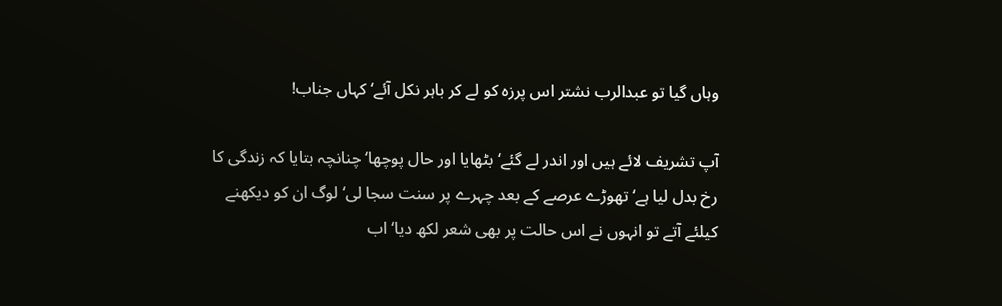وہاں گیا تو عبدالرب نشتر اس پرزہ کو لے کر باہر نکل آئے‘ کہاں جناب!

آپ تشریف لائے ہیں اور اندر لے گئے‘ بٹھایا اور حال پوچھا‘ چنانچہ بتایا کہ زندگی کا رخ بدل لیا ہے‘ تھوڑے عرصے کے بعد چہرے پر سنت سجا لی‘ لوگ ان کو دیکھنے کیلئے آتے تو انہوں نے اس حالت پر بھی شعر لکھ دیا‘ اب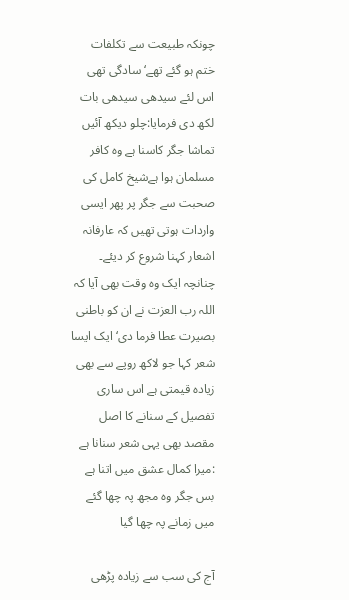چونکہ طبیعت سے تکلفات ختم ہو گئے تھے‘ سادگی تھی اس لئے سیدھی سیدھی بات لکھ دی فرمایا:چلو دیکھ آئیں تماشا جگر کاسنا ہے وہ کافر مسلمان ہوا ہےشیخ کامل کی صحبت سے جگر پر پھر ایسی واردات ہوتی تھیں کہ عارفانہ اشعار کہنا شروع کر دیئے۔ چنانچہ ایک وہ وقت بھی آیا کہ اللہ رب العزت نے ان کو باطنی بصیرت عطا فرما دی‘ ایک ایسا شعر کہا جو لاکھ روپے سے بھی زیادہ قیمتی ہے اس ساری تفصیل کے سنانے کا اصل مقصد بھی یہی شعر سنانا ہے :میرا کمال عشق میں اتنا ہے بس جگر وہ مجھ پہ چھا گئے میں زمانے پہ چھا گیا

آج کی سب سے زیادہ پڑھی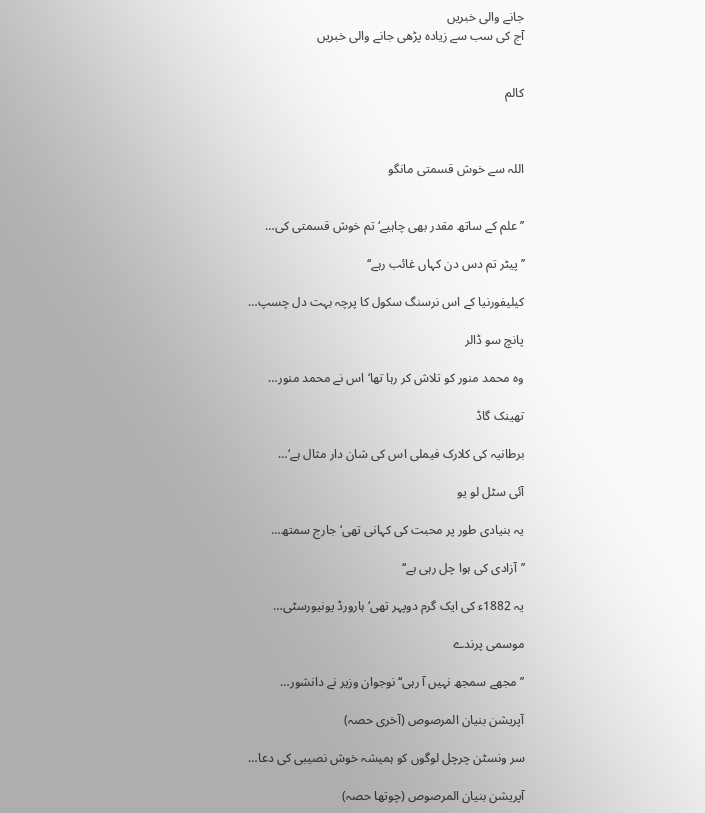جانے والی خبریں
آج کی سب سے زیادہ پڑھی جانے والی خبریں


کالم



اللہ سے خوش قسمتی مانگو


’’علم کے ساتھ مقدر بھی چاہیے‘ تم خوش قسمتی کی…

’’پیٹر تم دس دن کہاں غائب رہے‘‘

کیلیفورنیا کے اس نرسنگ سکول کا پرچہ بہت دل چسپ…

پانچ سو ڈالر

وہ محمد منور کو تلاش کر رہا تھا‘ اس نے محمد منور…

تھینک گاڈ

برطانیہ کی کلارک فیملی اس کی شان دار مثال ہے‘…

آئی سٹل لو یو

یہ بنیادی طور پر محبت کی کہانی تھی‘ جارج سمتھ…

’’آزادی کی ہوا چل رہی ہے‘‘

یہ 1882ء کی ایک گرم دوپہر تھی‘ ہارورڈ یونیورسٹی…

موسمی پرندے

’’ مجھے سمجھ نہیں آ رہی‘‘ نوجوان وزیر نے دانشور…

آپریشن بنیان المرصوص (آخری حصہ)

سر ونسٹن چرچل لوگوں کو ہمیشہ خوش نصیبی کی دعا…

آپریشن بنیان المرصوص (چوتھا حصہ)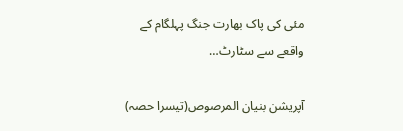مئی کی پاک بھارت جنگ پہلگام کے واقعے سے سٹارٹ…

آپریشن بنیان المرصوص(تیسرا حصہ)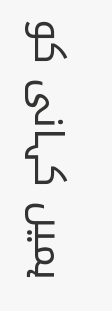ہمیں کہانی کو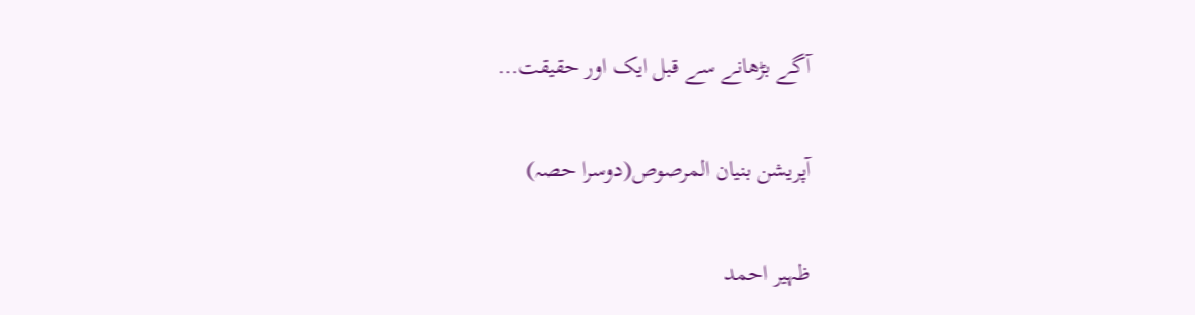آگے بڑھانے سے قبل ایک اور حقیقت…

آپریشن بنیان المرصوص(دوسرا حصہ)

ظہیر احمد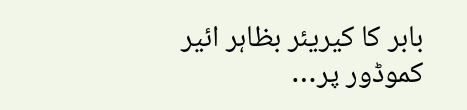بابر کا کیریئر بظاہر ائیر کموڈور پر…